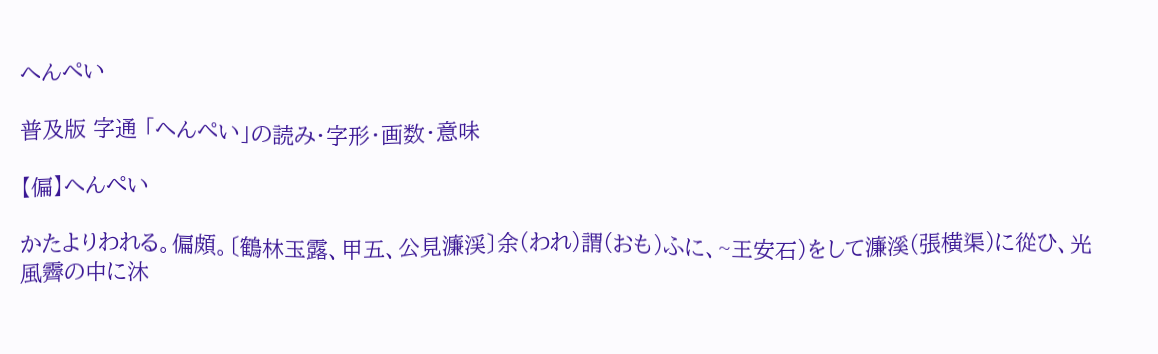へんぺい

普及版 字通 「へんぺい」の読み・字形・画数・意味

【偏】へんぺい

かたよりわれる。偏頗。〔鶴林玉露、甲五、公見濂渓〕余(われ)謂(おも)ふに、~王安石)をして濂溪(張横渠)に從ひ、光風霽の中に沐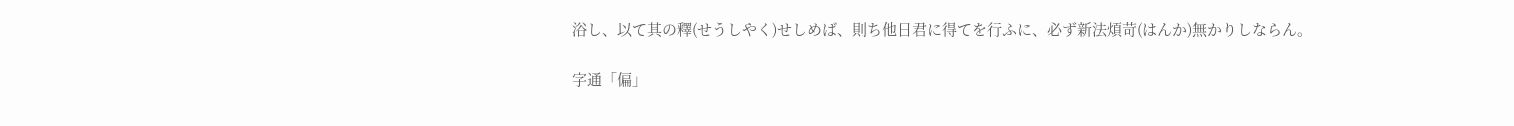浴し、以て其の釋(せうしやく)せしめば、則ち他日君に得てを行ふに、必ず新法煩苛(はんか)無かりしならん。

字通「偏」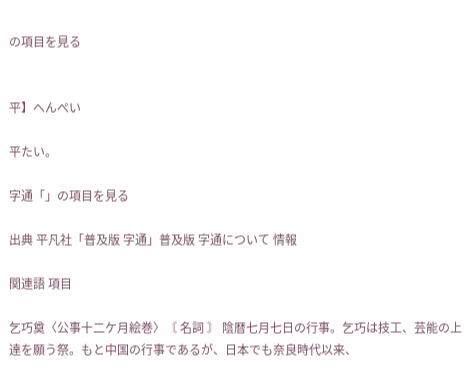の項目を見る


平】へんぺい

平たい。

字通「」の項目を見る

出典 平凡社「普及版 字通」普及版 字通について 情報

関連語 項目

乞巧奠〈公事十二ケ月絵巻〉〘 名詞 〙 陰暦七月七日の行事。乞巧は技工、芸能の上達を願う祭。もと中国の行事であるが、日本でも奈良時代以来、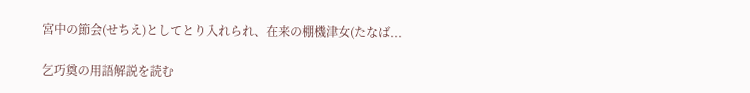宮中の節会(せちえ)としてとり入れられ、在来の棚機津女(たなば...

乞巧奠の用語解説を読む